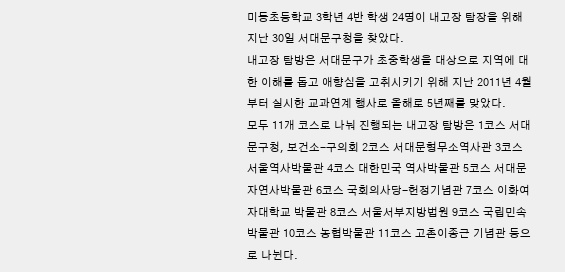미동초등학교 3학년 4반 학생 24명이 내고장 탐장을 위해 지난 30일 서대문구청을 찾았다.
내고장 탐방은 서대문구가 초중학생을 대상으로 지역에 대한 이해를 돕고 애향심을 고취시키기 위해 지난 2011년 4월부터 실시한 교과연계 행사로 올해로 5년째를 맞았다.
모두 11개 코스로 나눠 진행되는 내고장 탐방은 1코스 서대문구청, 보건소-구의회 2코스 서대문형무소역사관 3코스 서울역사박물관 4코스 대한민국 역사박물관 5코스 서대문자연사박물관 6코스 국회의사당-헌정기념관 7코스 이화여자대학교 박물관 8코스 서울서부지방법원 9코스 국립민속박물관 10코스 농협박물관 11코스 고촌이종근 기념관 등으로 나뉜다.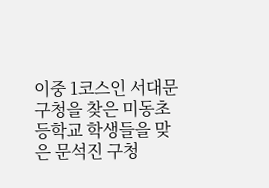이중 1코스인 서대문구청을 찾은 미동초등학교 학생들을 맞은 문석진 구청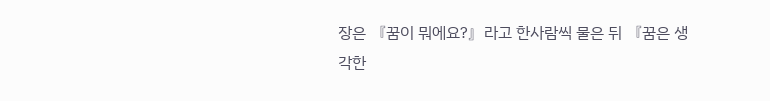장은 『꿈이 뭐에요?』라고 한사람씩 물은 뒤 『꿈은 생각한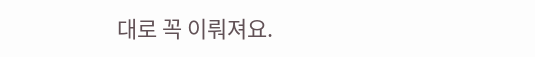대로 꼭 이뤄져요.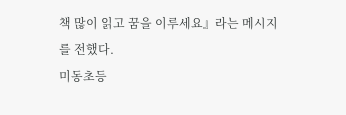책 많이 읽고 꿈을 이루세요』라는 메시지를 전했다.
미동초등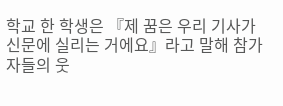학교 한 학생은 『제 꿈은 우리 기사가 신문에 실리는 거에요』라고 말해 참가자들의 웃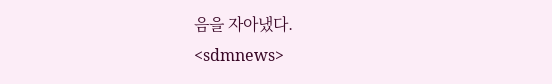음을 자아냈다.
<sdmnews>